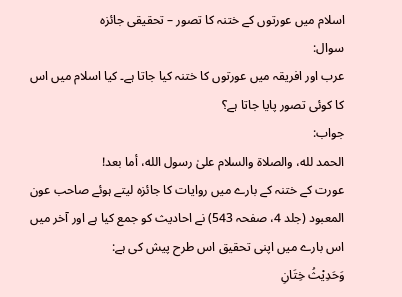اسلام میں عورتوں کے ختنہ کا تصور – تحقیقی جائزہ
سوال:
عرب اور افریقہ میں عورتوں کا ختنہ کیا جاتا ہے۔ کیا اسلام میں اس کا کوئی تصور پایا جاتا ہے؟
جواب:
الحمد لله، والصلاة والسلام علىٰ رسول الله، أما بعد!
عورت کے ختنہ کے بارے میں روایات کا جائزہ لیتے ہوئے صاحب عون المعبود (جلد 4، صفحہ 543) نے احادیث کو جمع کیا ہے اور آخر میں اس بارے میں اپنی تحقیق اس طرح پیش کی ہے:
وَحَدِيْثُ خِتَانِ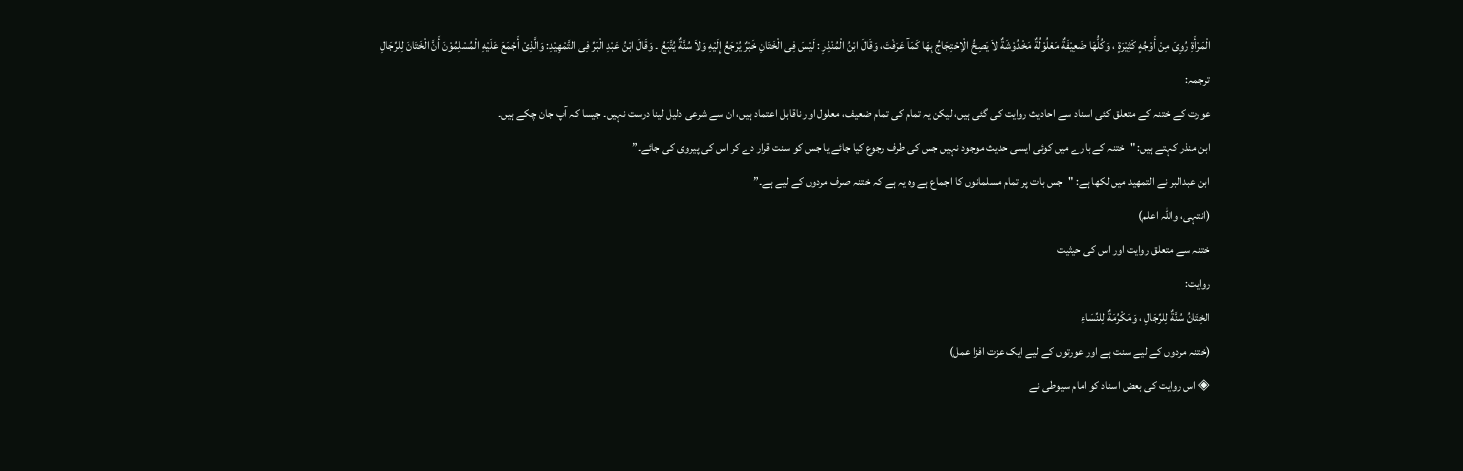الْمَرْأَةِ رُوِیَ مِنْ أَوْجُهٍ کَثِيْرَةٍ ، وَکُلُّهَا ضَعِيْفَةٌ مَعْلُوْلُةٌ مَخْدُوْشَةٌ لاَ يَصِحُّ الْاِحْتِجَاجُ بِهَا کَمَآ عَرَفْتَ، وَقَالَ ابْنُ الْمُنْذِرِ : لَيْسَ فِی الْخَتَانِ خَبْرٌ يُرْجَعُ إِلَيْهِ وَلاَ سُنَّةٌ يُتَّبَعُ ۔ وَقَالَ ابْنُ عَبْدِ الْبَرِّ فِی التَّمْهِيْدِ: وَالَّذِیْ أَجْمَعَ عَلَيْهِ الْمُسْلِمُوْنَ أَنَّ الْخَتَانَ لِلرِّجَالِ
ترجمہ:
عورت کے ختنہ کے متعلق کئی اسناد سے احادیث روایت کی گئی ہیں، لیکن یہ تمام کی تمام ضعیف، معلول اور ناقابل اعتماد ہیں، ان سے شرعی دلیل لینا درست نہیں۔ جیسا کہ آپ جان چکے ہیں۔
ابن منذر کہتے ہیں: "ختنہ کے بارے میں کوئی ایسی حدیث موجود نہیں جس کی طرف رجوع کیا جائے یا جس کو سنت قرار دے کر اس کی پیروی کی جائے۔”
ابن عبدالبر نے التمهيد میں لکھا ہے: "جس بات پر تمام مسلمانوں کا اجماع ہے وہ یہ ہے کہ ختنہ صرف مردوں کے لیے ہے۔”
(انتہی، واللہ اعلم)
ختنہ سے متعلق روایت اور اس کی حیثیت
روایت:
الخِتَانُ سُنَّةٌ لِلرِّجَالِ ، وَمَکْرُمَةٌ لِلنِّسَاءِ
(ختنہ مردوں کے لیے سنت ہے اور عورتوں کے لیے ایک عزت افزا عمل)
◈ اس روایت کی بعض اسناد کو امام سیوطی نے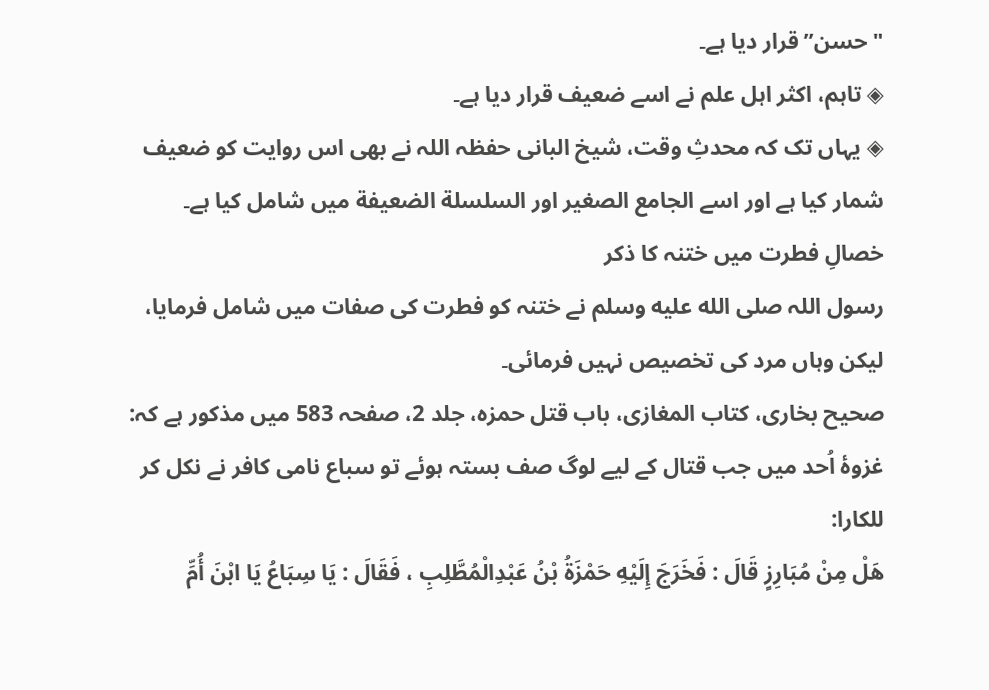"حسن” قرار دیا ہے۔
◈ تاہم، اکثر اہل علم نے اسے ضعیف قرار دیا ہے۔
◈ یہاں تک کہ محدثِ وقت، شیخ البانی حفظہ اللہ نے بھی اس روایت کو ضعیف شمار کیا ہے اور اسے الجامع الصغیر اور السلسلة الضعیفة میں شامل کیا ہے۔
خصالِ فطرت میں ختنہ کا ذکر
رسول اللہ صلى الله عليه وسلم نے ختنہ کو فطرت کی صفات میں شامل فرمایا، لیکن وہاں مرد کی تخصیص نہیں فرمائی۔
صحیح بخاری، کتاب المغازی، باب قتل حمزہ، جلد 2، صفحہ 583 میں مذکور ہے کہ:
غزوۂ اُحد میں جب قتال کے لیے لوگ صف بستہ ہوئے تو سباع نامی کافر نے نکل کر للکارا:
هَلْ مِنْ مُبَارِزٍ قَالَ : فَخَرَجَ إِلَيْهِ حَمْزَةُ بْنُ عَبْدِالْمُطَّلِبِ ، فَقَالَ : يَا سِبَاعُ يَا ابْنَ أُمِّ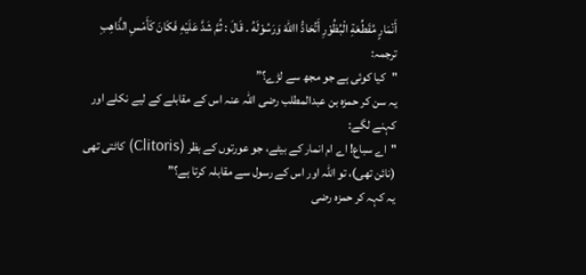أَنْمَارٍ مُقَطِّعَةِ الْبُظُوْرِ أَتُحَادُّ االلهَ وَرَسُوْلَهُ ۔ قَالَ : ثُمَّ شَدَّ عَلَيْهِ فَکَانَ کَأَمْسِ الذَّاهِبِ
ترجمہ:
"کیا کوئی ہے جو مجھ سے لڑے؟”
یہ سن کر حمزہ بن عبدالمطلب رضی اللہ عنہ اس کے مقابلے کے لیے نکلے اور کہنے لگے:
"اے سباع! اے ام انمار کے بیٹے، جو عورتوں کے بظر (Clitoris) کاٹتی تھی (نائن تھی)، تو اللہ اور اس کے رسول سے مقابلہ کرتا ہے؟”
یہ کہہ کر حمزہ رضی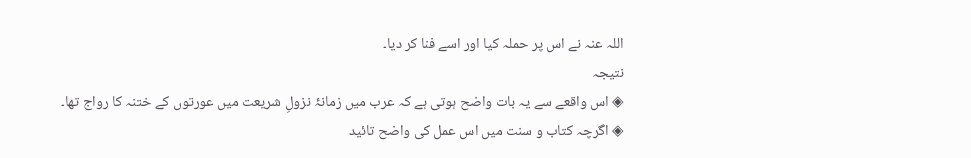اللہ عنہ نے اس پر حملہ کیا اور اسے فنا کر دیا۔
نتیجہ
◈ اس واقعے سے یہ بات واضح ہوتی ہے کہ عرب میں زمانۂ نزولِ شریعت میں عورتوں کے ختنہ کا رواج تھا۔
◈ اگرچہ کتاب و سنت میں اس عمل کی واضح تائید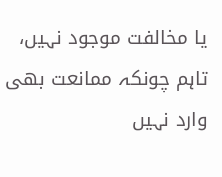یا مخالفت موجود نہیں، تاہم چونکہ ممانعت بھی وارد نہیں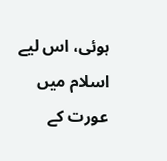ہوئی، اس لیے اسلام میں عورت کے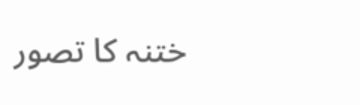ختنہ کا تصور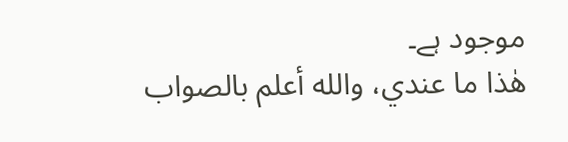موجود ہے۔
هٰذا ما عندي، والله أعلم بالصواب